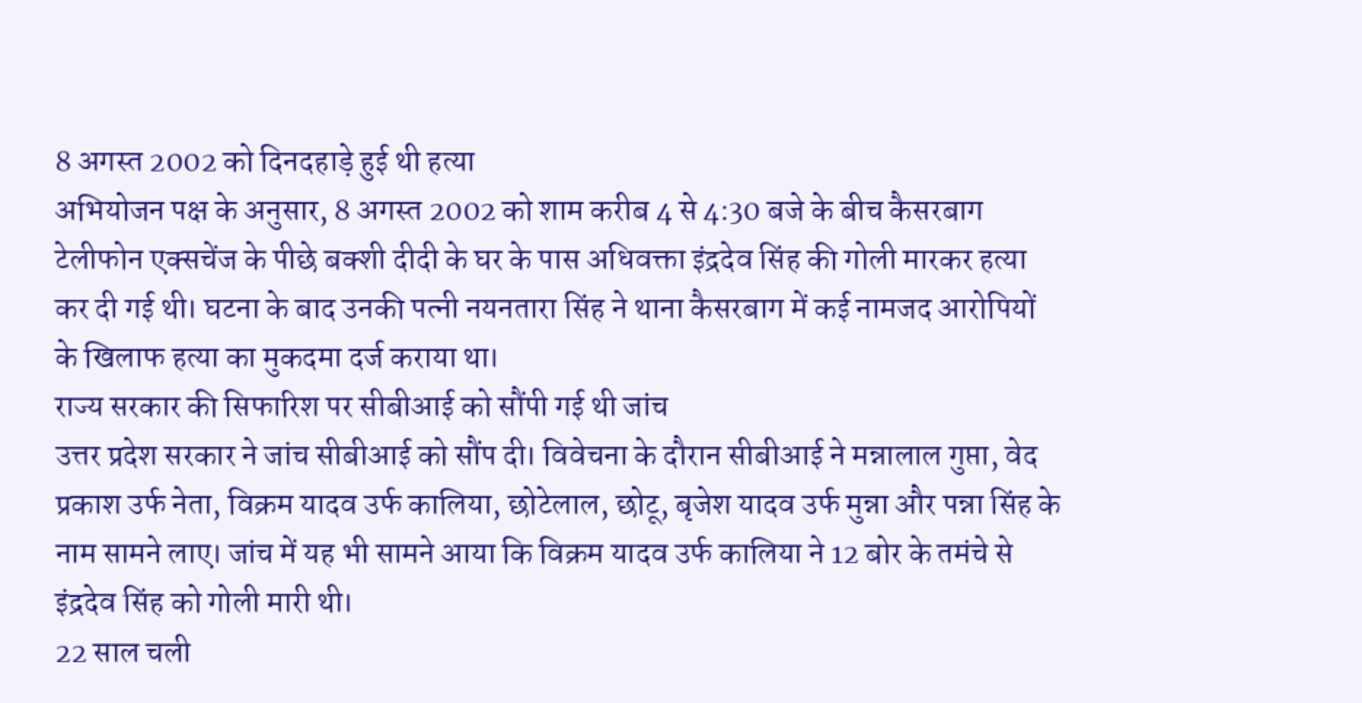8 अगस्त 2002 को दिनदहाड़े हुई थी हत्या
अभियोजन पक्ष के अनुसार, 8 अगस्त 2002 को शाम करीब 4 से 4:30 बजे के बीच कैसरबाग टेलीफोन एक्सचेंज के पीछे बक्शी दीदी के घर के पास अधिवक्ता इंद्रदेव सिंह की गोली मारकर हत्या कर दी गई थी। घटना के बाद उनकी पत्नी नयनतारा सिंह ने थाना कैसरबाग में कई नामजद आरोपियों के खिलाफ हत्या का मुकदमा दर्ज कराया था।
राज्य सरकार की सिफारिश पर सीबीआई को सौंपी गई थी जांच
उत्तर प्रदेश सरकार ने जांच सीबीआई को सौंप दी। विवेचना के दौरान सीबीआई ने मन्नालाल गुप्ता, वेद प्रकाश उर्फ नेता, विक्रम यादव उर्फ कालिया, छोटेलाल, छोटू, बृजेश यादव उर्फ मुन्ना और पन्ना सिंह के नाम सामने लाए। जांच में यह भी सामने आया कि विक्रम यादव उर्फ कालिया ने 12 बोर के तमंचे से इंद्रदेव सिंह को गोली मारी थी।
22 साल चली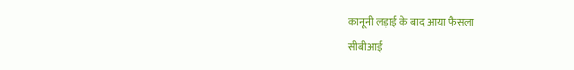कानूनी लड़ाई के बाद आया फैसला
सीबीआई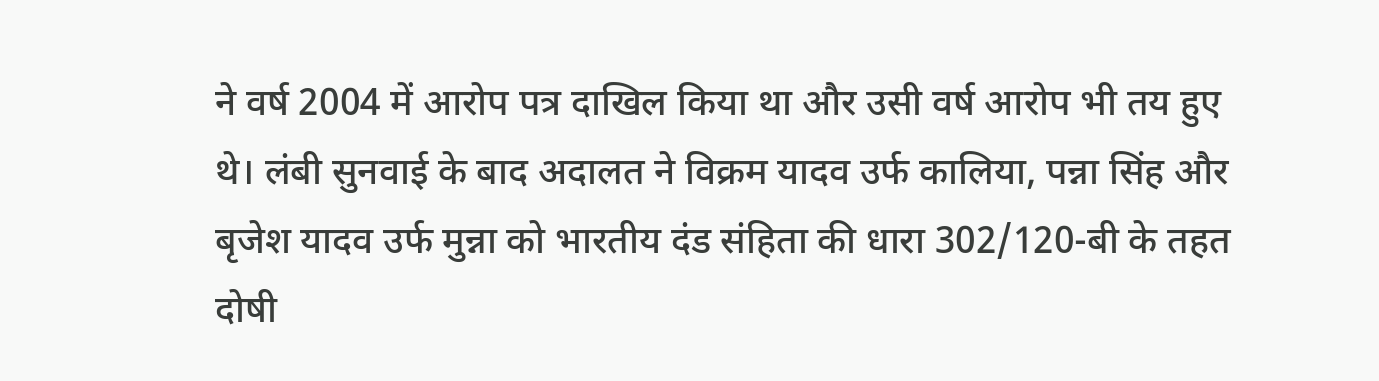ने वर्ष 2004 में आरोप पत्र दाखिल किया था और उसी वर्ष आरोप भी तय हुए थे। लंबी सुनवाई के बाद अदालत ने विक्रम यादव उर्फ कालिया, पन्ना सिंह और बृजेश यादव उर्फ मुन्ना को भारतीय दंड संहिता की धारा 302/120-बी के तहत दोषी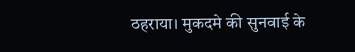ठहराया। मुकदमे की सुनवाई के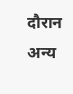दौरान अन्य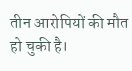तीन आरोपियों की मौत हो चुकी है।